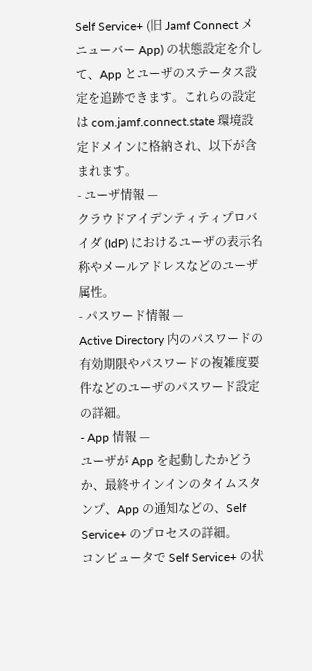Self Service+ (旧 Jamf Connect メニューバー App) の状態設定を介して、App とユーザのステータス設定を追跡できます。これらの設定は com.jamf.connect.state 環境設定ドメインに格納され、以下が含まれます。
- ユーザ情報 —
クラウドアイデンティティプロバイダ (IdP) におけるユーザの表示名称やメールアドレスなどのユーザ属性。
- パスワード情報 —
Active Directory 内のパスワードの有効期限やパスワードの複雑度要件などのユーザのパスワード設定の詳細。
- App 情報 —
ユーザが App を起動したかどうか、最終サインインのタイムスタンプ、App の通知などの、Self Service+ のプロセスの詳細。
コンピュータで Self Service+ の状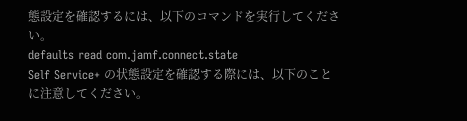態設定を確認するには、以下のコマンドを実行してください。
defaults read com.jamf.connect.state
Self Service+ の状態設定を確認する際には、以下のことに注意してください。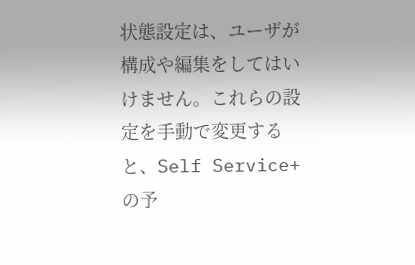状態設定は、ユーザが構成や編集をしてはいけません。これらの設定を手動で変更すると、Self Service+ の予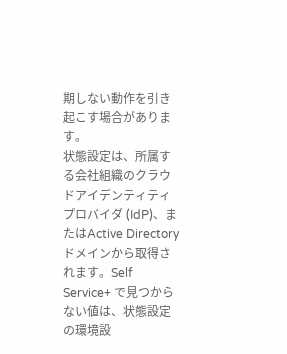期しない動作を引き起こす場合があります。
状態設定は、所属する会社組織のクラウドアイデンティティプロバイダ (IdP)、またはActive Directory ドメインから取得されます。Self Service+ で見つからない値は、状態設定の環境設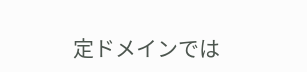定ドメインでは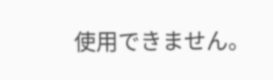使用できません。